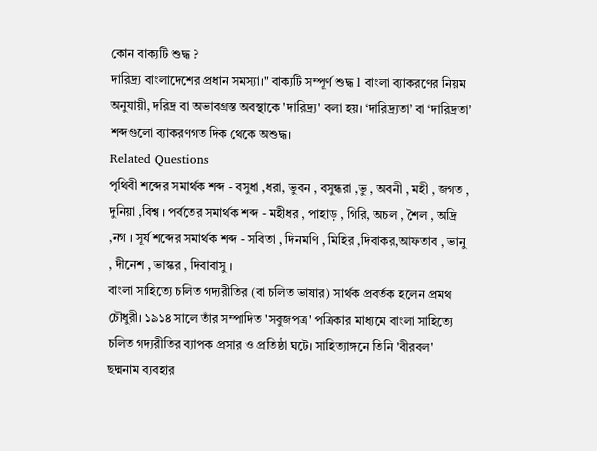কোন বাক্যটি শুদ্ধ ?
দারিদ্র্য বাংলাদেশের প্রধান সমস্যা।" বাক্যটি সম্পূর্ণ শুদ্ধ l বাংলা ব্যাকরণের নিয়ম অনুযায়ী, দরিদ্র বা অভাবগ্রস্ত অবস্থাকে 'দারিদ্র্য' বলা হয়। ‘দারিদ্র্যতা’ বা ‘দারিদ্রতা’ শব্দগুলো ব্যাকরণগত দিক থেকে অশুদ্ধ।
Related Questions
পৃথিবী শব্দের সমার্থক শব্দ - বসুধা ,ধরা, ভুবন , বসুন্ধরা ,ভু , অবনী , মহী , জগত , দুনিয়া ,বিশ্ব । পর্বতের সমার্থক শব্দ - মহীধর , পাহাড় , গিরি, অচল , শৈল , অদ্রি ,নগ । সূর্য শব্দের সমার্থক শব্দ - সবিতা , দিনমণি , মিহির ,দিবাকর,আফতাব , ভানু , দীনেশ , ভাস্কর , দিবাবাসু ।
বাংলা সাহিত্যে চলিত গদ্যরীতির (বা চলিত ভাষার) সার্থক প্রবর্তক হলেন প্রমথ চৌধুরী। ১৯১৪ সালে তাঁর সম্পাদিত 'সবুজপত্র' পত্রিকার মাধ্যমে বাংলা সাহিত্যে চলিত গদ্যরীতির ব্যাপক প্রসার ও প্রতিষ্ঠা ঘটে। সাহিত্যাঙ্গনে তিনি 'বীরবল' ছদ্মনাম ব্যবহার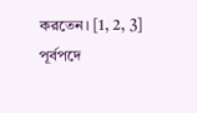করতেন। [1, 2, 3]
পূর্বপদে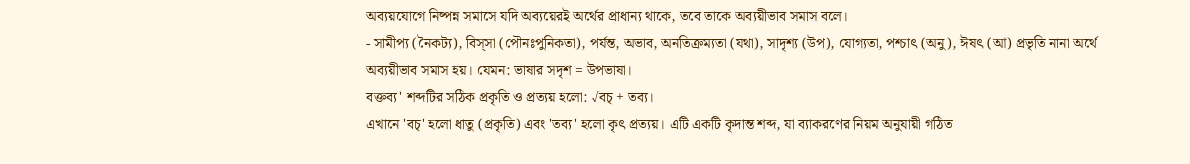অব্যয়যোগে নিষ্পন্ন সমাসে যদি অব্যয়েরই অর্থের প্রাধান্য থাকে, তবে তাকে অব্যয়ীভাব সমাস বলে।
- সামীপ্য (নৈকট্য), বিস্সা (পৌনঃপুনিকতা), পর্যন্ত, অভাব, অনতিক্রম্যতা (যথা), সাদৃশ্য (উপ), যোগ্যতা, পশ্চাৎ (অনু), ঈষৎ (আ) প্রভৃতি নানা অর্থে অব্যয়ীভাব সমাস হয়। যেমন: ভাষার সদৃশ = উপভাষা।
বক্তব্য' শব্দটির সঠিক প্রকৃতি ও প্রত্যয় হলো: √বচ্ + তব্য।
এখানে 'বচ্' হলো ধাতু (প্রকৃতি) এবং 'তব্য' হলো কৃৎ প্রত্যয়। এটি একটি কৃদান্ত শব্দ, যা ব্যাকরণের নিয়ম অনুযায়ী গঠিত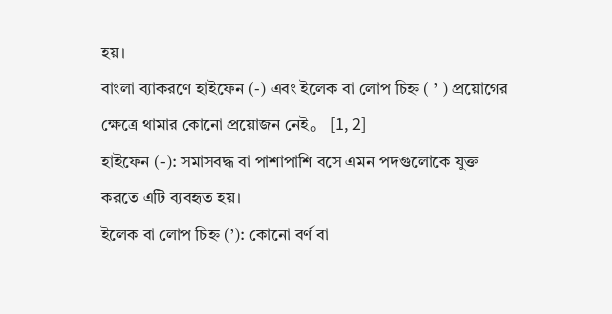হয়।
বাংলা ব্যাকরণে হাইফেন (-) এবং ইলেক বা লোপ চিহ্ন ( ’ ) প্রয়োগের ক্ষেত্রে থামার কোনো প্রয়োজন নেই。 [1, 2]
হাইফেন (-): সমাসবদ্ধ বা পাশাপাশি বসে এমন পদগুলোকে যুক্ত করতে এটি ব্যবহৃত হয়।
ইলেক বা লোপ চিহ্ন (’): কোনো বর্ণ বা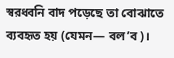স্বরধ্বনি বাদ পড়েছে তা বোঝাতে ব্যবহৃত হয় (যেমন— বল’ব)।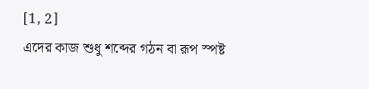[1, 2]
এদের কাজ শুধু শব্দের গঠন বা রূপ স্পষ্ট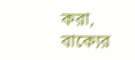করা, বাক্যের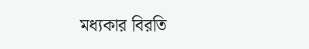মধ্যকার বিরতি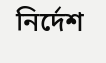নির্দেশ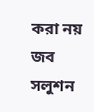করা নয়
জব সলুশন